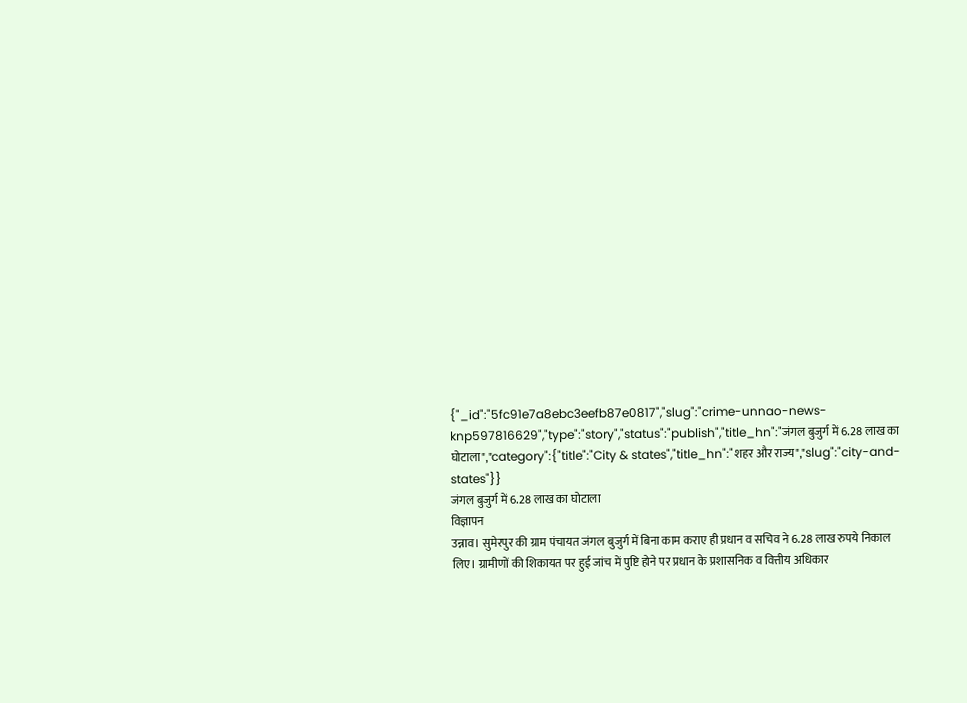{"_id":"5fc91e7a8ebc3eefb87e0817","slug":"crime-unnao-news-knp597816629","type":"story","status":"publish","title_hn":"जंगल बुजुर्ग में 6.28 लाख का घोटाला","category":{"title":"City & states","title_hn":"शहर और राज्य","slug":"city-and-states"}}
जंगल बुजुर्ग में 6.28 लाख का घोटाला
विज्ञापन
उन्नाव। सुमेरपुर की ग्राम पंचायत जंगल बुजुर्ग में बिना काम कराए ही प्रधान व सचिव ने 6.28 लाख रुपये निकाल लिए। ग्रामीणों की शिकायत पर हुई जांच में पुष्टि होने पर प्रधान के प्रशासनिक व वित्तीय अधिकार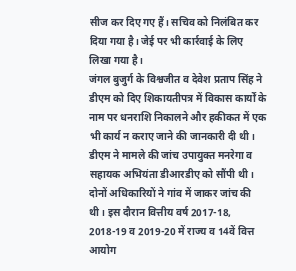सीज कर दिए गए हैं। सचिव को निलंबित कर दिया गया है। जेई पर भी कार्रवाई के लिए लिखा गया है।
जंगल बुजुर्ग के विश्वजीत व देवेश प्रताप सिंह ने डीएम को दिए शिकायतीपत्र में विकास कार्यों के नाम पर धनराशि निकालने और हकीकत में एक भी कार्य न कराए जाने की जानकारी दी थी। डीएम ने मामले की जांच उपायुक्त मनरेगा व सहायक अभियंता डीआरडीए को सौंपी थी। दोनों अधिकारियों ने गांव में जाकर जांच की थी। इस दौरान वित्तीय वर्ष 2017-18, 2018-19 व 2019-20 में राज्य व 14वें वित्त आयोग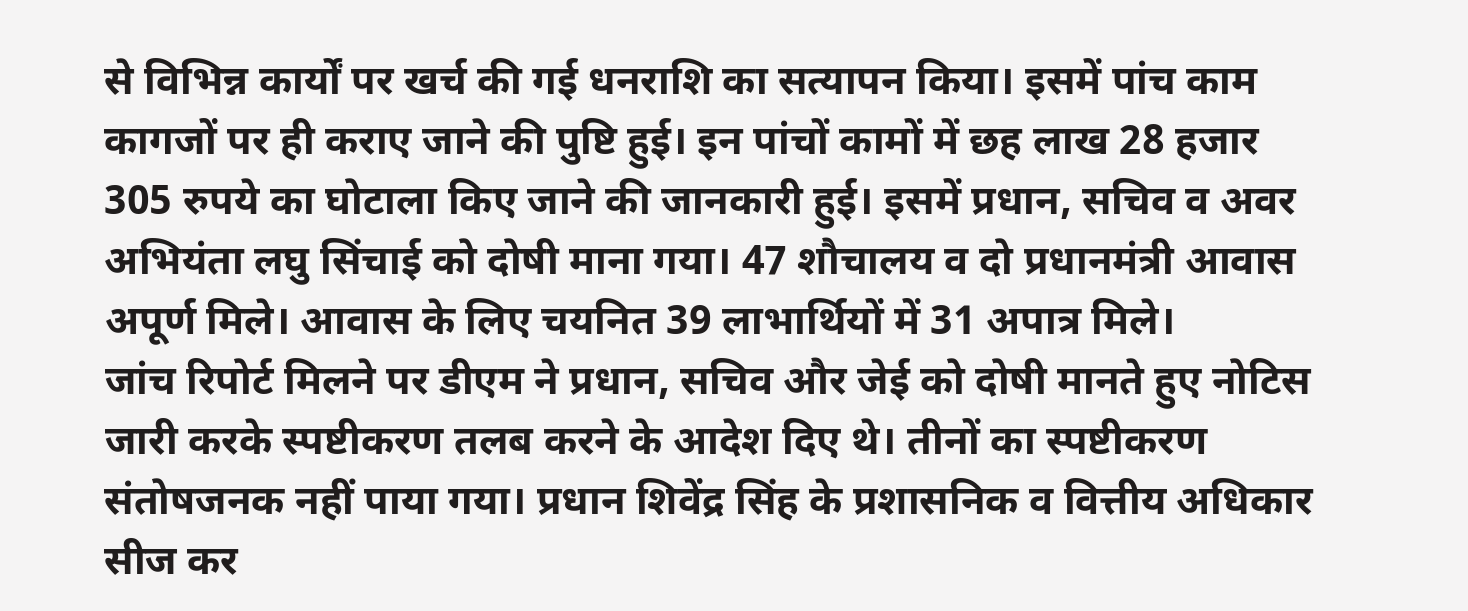से विभिन्न कार्यों पर खर्च की गई धनराशि का सत्यापन किया। इसमें पांच काम कागजों पर ही कराए जाने की पुष्टि हुई। इन पांचों कामों में छह लाख 28 हजार 305 रुपये का घोटाला किए जाने की जानकारी हुई। इसमें प्रधान, सचिव व अवर अभियंता लघु सिंचाई को दोषी माना गया। 47 शौचालय व दो प्रधानमंत्री आवास अपूर्ण मिले। आवास के लिए चयनित 39 लाभार्थियों में 31 अपात्र मिले।
जांच रिपोर्ट मिलने पर डीएम ने प्रधान, सचिव और जेई को दोषी मानते हुए नोटिस जारी करके स्पष्टीकरण तलब करने के आदेश दिए थे। तीनों का स्पष्टीकरण संतोषजनक नहीं पाया गया। प्रधान शिवेंद्र सिंह के प्रशासनिक व वित्तीय अधिकार सीज कर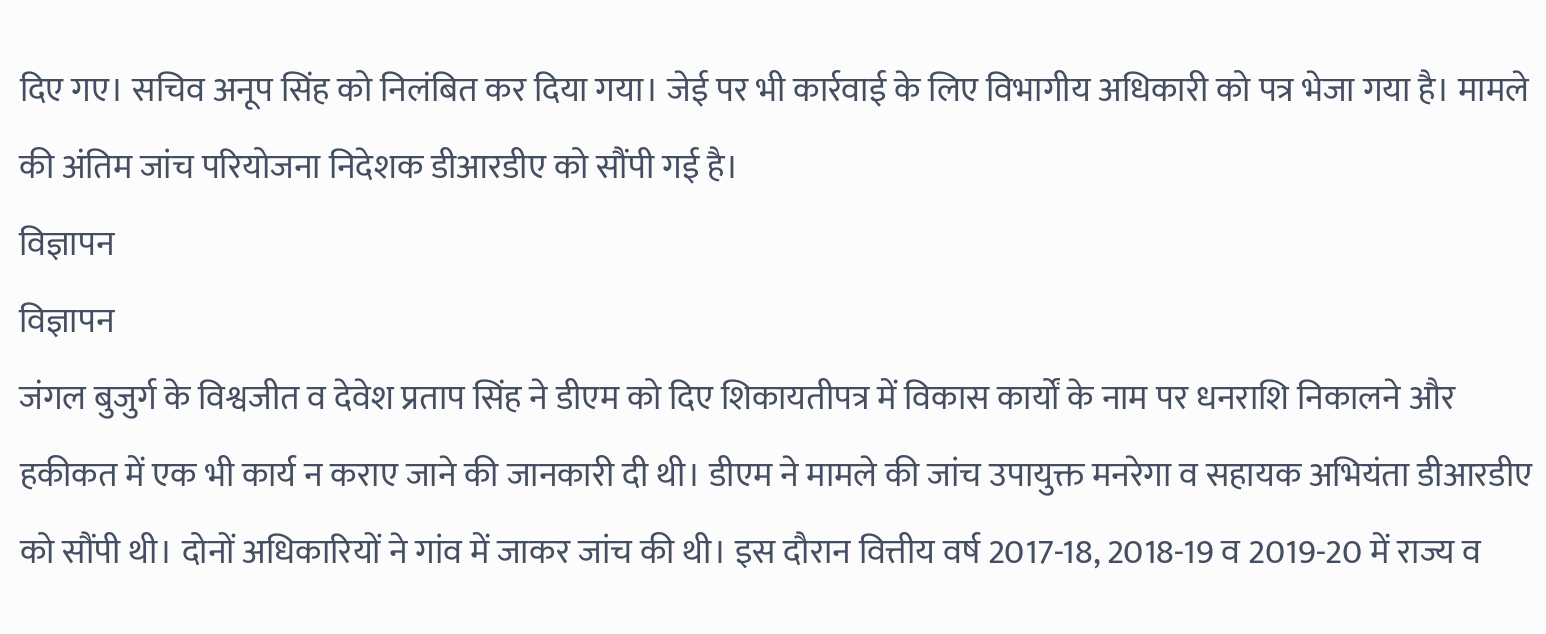दिए गए। सचिव अनूप सिंह को निलंबित कर दिया गया। जेई पर भी कार्रवाई के लिए विभागीय अधिकारी को पत्र भेजा गया है। मामले की अंतिम जांच परियोजना निदेशक डीआरडीए को सौंपी गई है।
विज्ञापन
विज्ञापन
जंगल बुजुर्ग के विश्वजीत व देवेश प्रताप सिंह ने डीएम को दिए शिकायतीपत्र में विकास कार्यों के नाम पर धनराशि निकालने और हकीकत में एक भी कार्य न कराए जाने की जानकारी दी थी। डीएम ने मामले की जांच उपायुक्त मनरेगा व सहायक अभियंता डीआरडीए को सौंपी थी। दोनों अधिकारियों ने गांव में जाकर जांच की थी। इस दौरान वित्तीय वर्ष 2017-18, 2018-19 व 2019-20 में राज्य व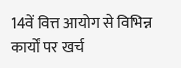14वें वित्त आयोग से विभिन्न कार्यों पर खर्च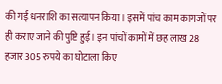की गई धनराशि का सत्यापन किया। इसमें पांच काम कागजों पर ही कराए जाने की पुष्टि हुई। इन पांचों कामों में छह लाख 28 हजार 305 रुपये का घोटाला किए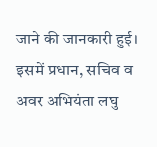जाने की जानकारी हुई। इसमें प्रधान, सचिव व अवर अभियंता लघु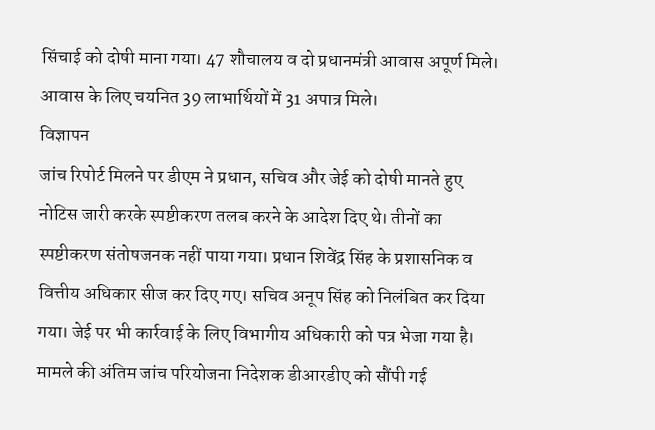सिंचाई को दोषी माना गया। 47 शौचालय व दो प्रधानमंत्री आवास अपूर्ण मिले। आवास के लिए चयनित 39 लाभार्थियों में 31 अपात्र मिले।
विज्ञापन
जांच रिपोर्ट मिलने पर डीएम ने प्रधान, सचिव और जेई को दोषी मानते हुए नोटिस जारी करके स्पष्टीकरण तलब करने के आदेश दिए थे। तीनों का स्पष्टीकरण संतोषजनक नहीं पाया गया। प्रधान शिवेंद्र सिंह के प्रशासनिक व वित्तीय अधिकार सीज कर दिए गए। सचिव अनूप सिंह को निलंबित कर दिया गया। जेई पर भी कार्रवाई के लिए विभागीय अधिकारी को पत्र भेजा गया है। मामले की अंतिम जांच परियोजना निदेशक डीआरडीए को सौंपी गई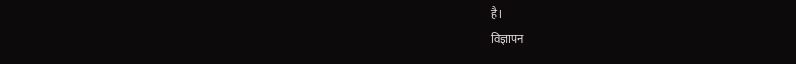है।
विज्ञापन